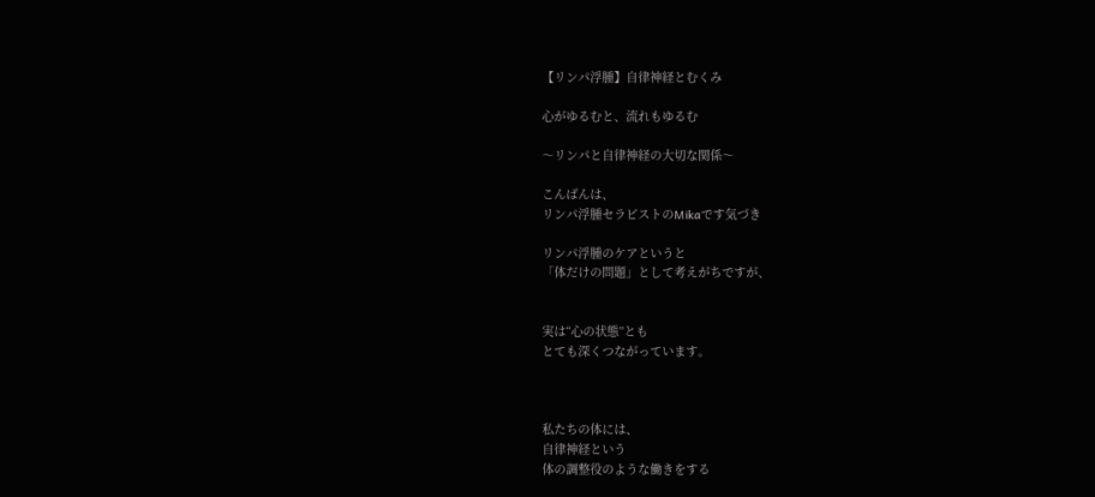【リンパ浮腫】自律神経とむくみ

心がゆるむと、流れもゆるむ

〜リンパと自律神経の大切な関係〜

こんばんは、
リンパ浮腫セラピストのMikaです気づき

リンパ浮腫のケアというと
「体だけの問題」として考えがちですが、


実は“心の状態”とも
とても深くつながっています。



私たちの体には、
自律神経という
体の調整役のような働きをする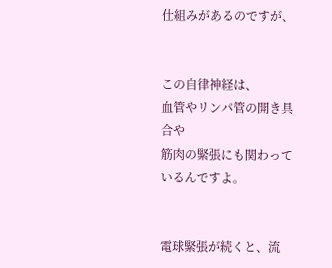仕組みがあるのですが、


この自律神経は、
血管やリンパ管の開き具合や
筋肉の緊張にも関わっているんですよ。


電球緊張が続くと、流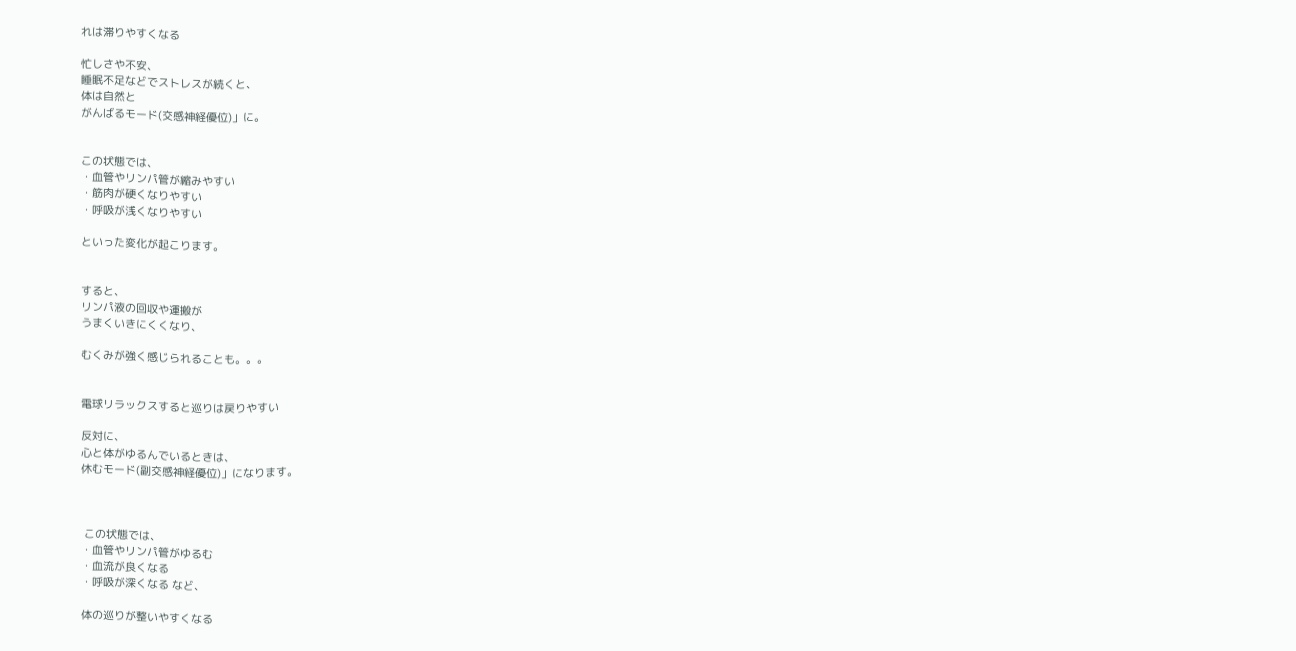れは滞りやすくなる

忙しさや不安、
睡眠不足などでストレスが続くと、
体は自然と
がんばるモード(交感神経優位)」に。


この状態では、
・血管やリンパ管が縮みやすい
・筋肉が硬くなりやすい
・呼吸が浅くなりやすい

といった変化が起こります。


すると、
リンパ液の回収や運搬が
うまくいきにくくなり、

むくみが強く感じられることも。。。


電球リラックスすると巡りは戻りやすい

反対に、
心と体がゆるんでいるときは、
休むモード(副交感神経優位)」になります。



 この状態では、
・血管やリンパ管がゆるむ
・血流が良くなる
・呼吸が深くなる など、

体の巡りが整いやすくなる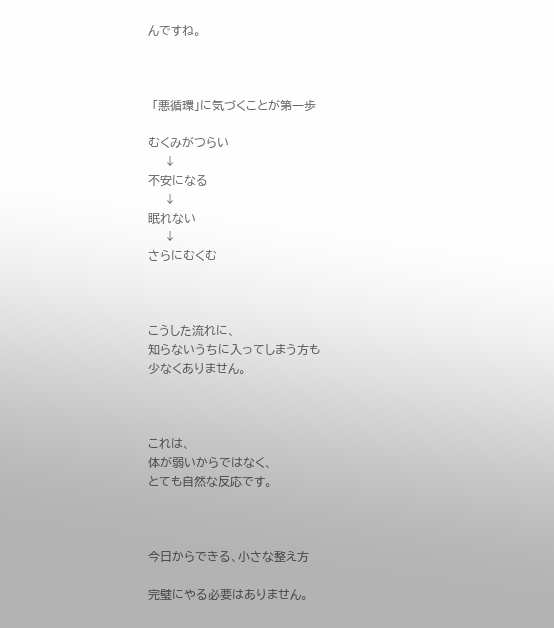んですね。



 「悪循環」に気づくことが第一歩

むくみがつらい
    ↓
不安になる
    ↓
眠れない
    ↓
さらにむくむ



こうした流れに、
知らないうちに入ってしまう方も
少なくありません。



これは、
体が弱いからではなく、
とても自然な反応です。



今日からできる、小さな整え方

完璧にやる必要はありません。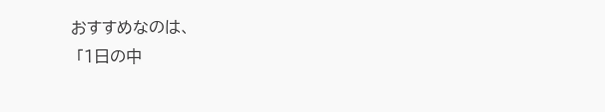おすすめなのは、
 「1日の中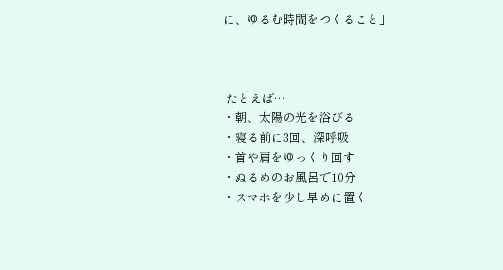に、ゆるむ時間をつくること」



 たとえば…
・朝、太陽の光を浴びる
・寝る前に3回、深呼吸
・首や肩をゆっくり回す
・ぬるめのお風呂で10分
・スマホを少し早めに置く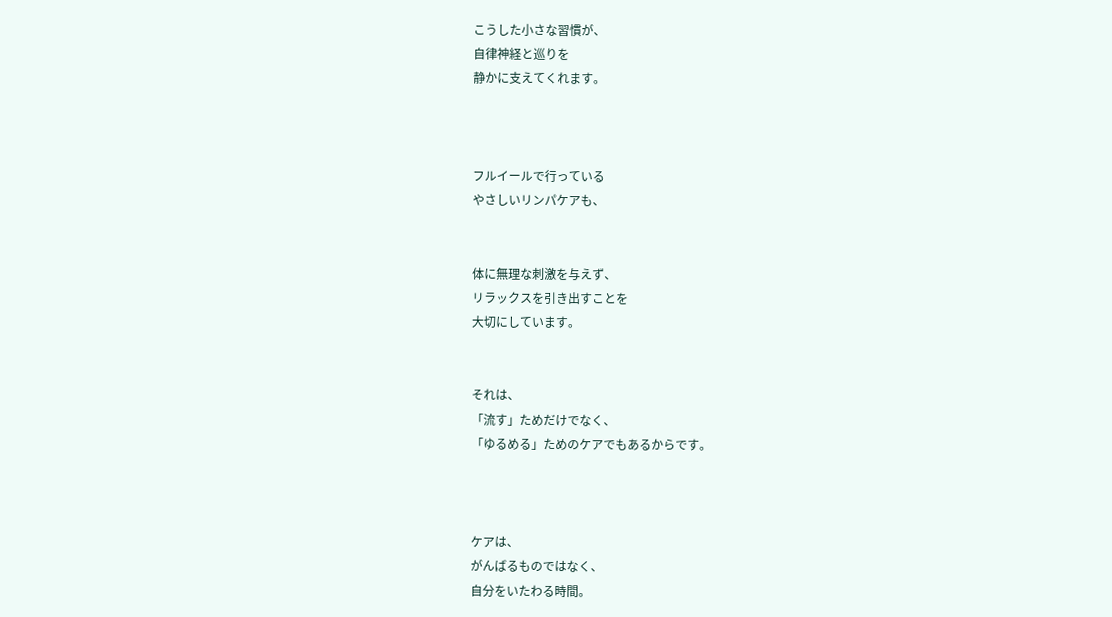こうした小さな習慣が、
自律神経と巡りを
静かに支えてくれます。



フルイールで行っている
やさしいリンパケアも、


体に無理な刺激を与えず、
リラックスを引き出すことを
大切にしています。


それは、
「流す」ためだけでなく、
「ゆるめる」ためのケアでもあるからです。



ケアは、
がんばるものではなく、
自分をいたわる時間。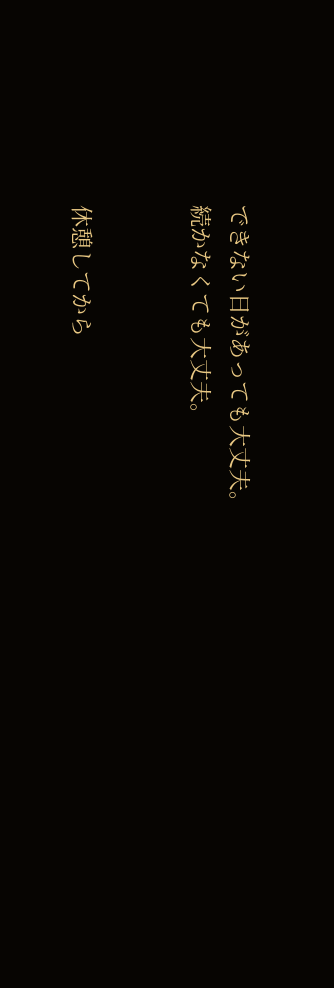できない日があっても大丈夫。
続かなくても大丈夫。


休憩してから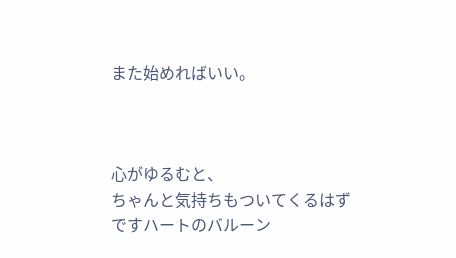また始めればいい。



心がゆるむと、
ちゃんと気持ちもついてくるはずですハートのバルーン